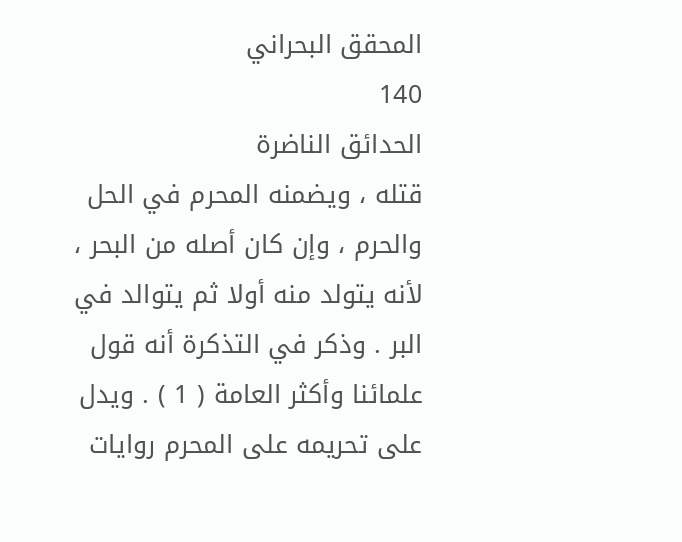المحقق البحراني
140
الحدائق الناضرة
قتله ، ويضمنه المحرم في الحل والحرم ، وإن كان أصله من البحر ، لأنه يتولد منه أولا ثم يتوالد في البر . وذكر في التذكرة أنه قول علمائنا وأكثر العامة ( 1 ) . ويدل على تحريمه على المحرم روايات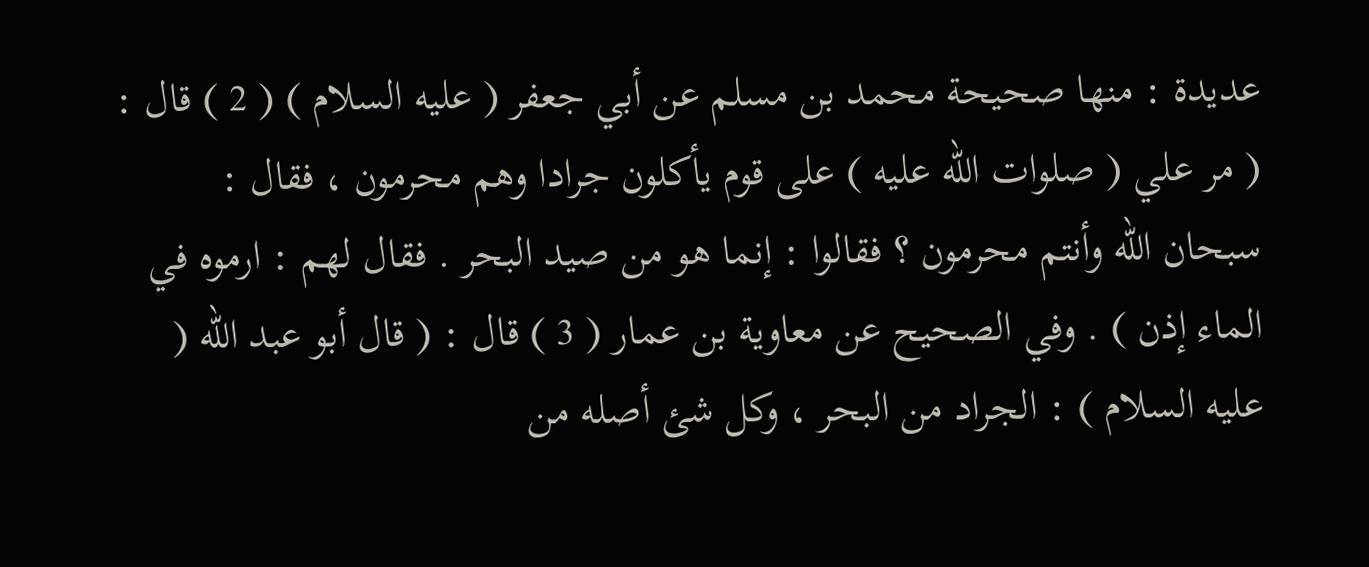عديدة : منها صحيحة محمد بن مسلم عن أبي جعفر ( عليه السلام ) ( 2 ) قال : ( مر علي ( صلوات الله عليه ) على قوم يأكلون جرادا وهم محرمون ، فقال : سبحان الله وأنتم محرمون ؟ فقالوا : إنما هو من صيد البحر . فقال لهم : ارموه في الماء إذن ) . وفي الصحيح عن معاوية بن عمار ( 3 ) قال : ( قال أبو عبد الله ( عليه السلام ) : الجراد من البحر ، وكل شئ أصله من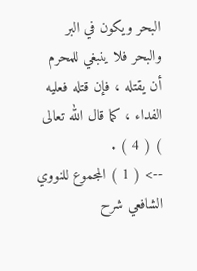البحر ويكون في البر والبحر فلا ينبغي للمحرم أن يقتله ، فإن قتله فعليه الفداء ، كما قال الله تعالى ) ( 4 ) .
--> ( 1 ) المجموع للنووي الشافعي شرح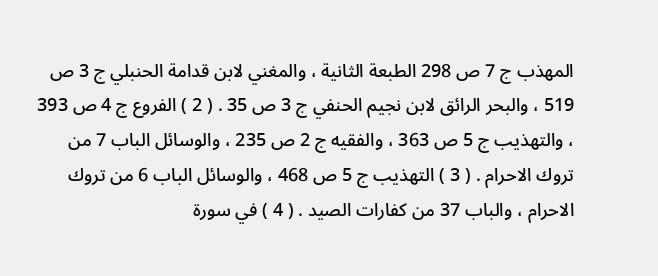المهذب ج 7 ص 298 الطبعة الثانية ، والمغني لابن قدامة الحنبلي ج 3 ص 519 ، والبحر الرائق لابن نجيم الحنفي ج 3 ص 35 . ( 2 ) الفروع ج 4 ص 393 ، والتهذيب ج 5 ص 363 ، والفقيه ج 2 ص 235 ، والوسائل الباب 7 من تروك الاحرام . ( 3 ) التهذيب ج 5 ص 468 ، والوسائل الباب 6 من تروك الاحرام ، والباب 37 من كفارات الصيد . ( 4 ) في سورة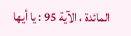المائدة ، الآية 95 : يا أيها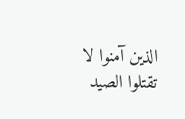الذين آمنوا لا تقتلوا الصيد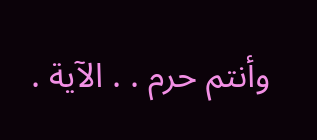وأنتم حرم . . الآية .